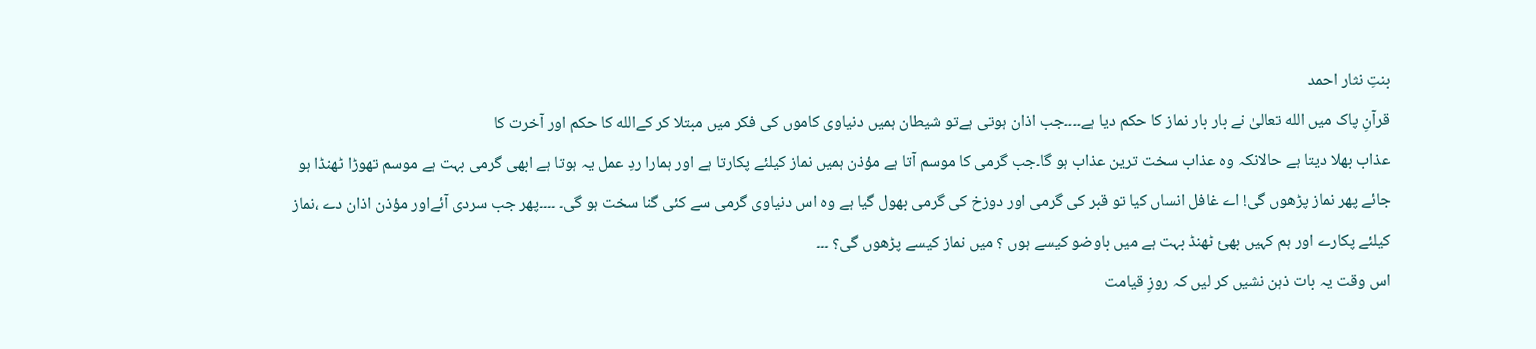بنتِ نثار احمد
قرآنِ پاک میں الله تعالیٰ نے بار بار نماز کا حکم دیا ہے۔۔۔۔جب اذان ہوتی ہےتو شیطان ہمیں دنیاوی کاموں کی فکر میں مبتلا کر کےالله کا حکم اور آخرت کا
عذاب بھلا دیتا ہے حالانکہ وہ عذاب سخت ترین عذاب ہو گا۔جب گرمی کا موسم آتا ہے مؤذن ہمیں نماز کیلئے پکارتا ہے اور ہمارا ردِ عمل یہ ہوتا ہے ابھی گرمی بہت ہے موسم تھوڑا ٹھنڈا ہو جائے پھر نماز پڑھوں گی! اے غافل انساں کیا تو قبر کی گرمی اور دوزخ کی گرمی بھول گیا ہے وہ اس دنیاوی گرمی سے کئی گنا سخت ہو گی۔ ۔۔۔۔پھر جب سردی آئےاور مؤذن اذان دے ،نماز کیلئے پکارے اور ہم کہیں بھئ ٹھنڈ بہت ہے میں باوضو کیسے ہوں ؟ میں نماز کیسے پڑھوں گی؟ ۔۔۔
اس وقت یہ بات ذہن نشیں کر لیں کہ روزِ قیامت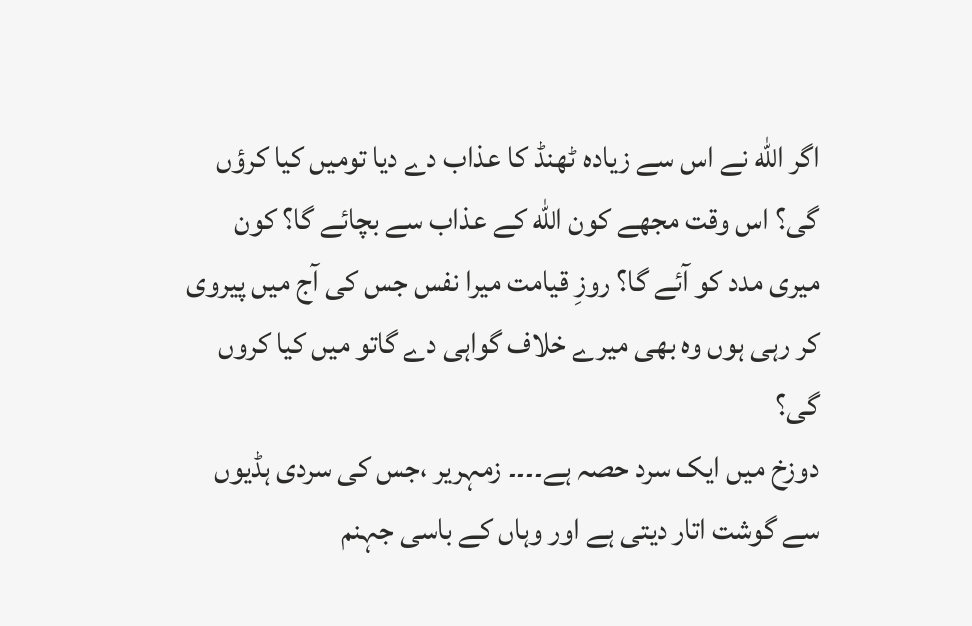اگر الله نے اس سے زیادہ ٹھنڈ کا عذاب دے دیا تومیں کیا کرؤں گی؟ اس وقت مجھے کون الله کے عذاب سے بچائے گا؟ کون میری مدد کو آئے گا؟ روزِ قیامت میرا نفس جس کی آج میں پیروی کر رہی ہوں وہ بھی میرے خلاف گواہی دے گاتو میں کیا کروں گی؟
دوزخ میں ایک سرد حصہ ہے۔۔۔۔ زمہریر ،جس کی سردی ہڈیوں سے گوشت اتار دیتی ہے اور وہاں کے باسی جہنم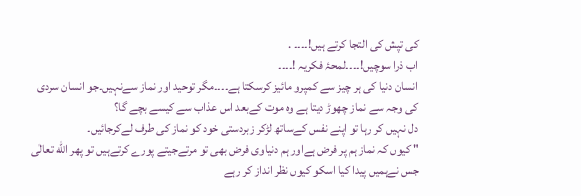کی تپش کی التجا کرتے ہیں!۔۔۔۔ .
اب ذرا سوچیں!۔۔۔۔لمحۂ فکریہ !۔۔۔۔
انسان دنیا کی ہر چیز سے کمپرو مائیز کرسکتا ہے۔۔۔۔مگر توحید اور نماز سےنہیں۔جو انسان سردی کی وجہ سے نماز چھوڑ دیتا ہے وہ موت کےبعد اس عذاب سے کیسے بچے گا؟
دل نہیں کر رہا تو اپنے نفس کےساتھ لڑکر زبردستی خود کو نماز کی طرف لےکرجائیں۔
" کیوں کہ نماز ہم پر فرض ہےاور ہم دنیاوی فرض بھی تو مرتےجیتے پورے کرتےہیں تو پھر الله تعالٰی جس نےہمیں پیدا کیا اسکو کیوں نظر انداز کر رہے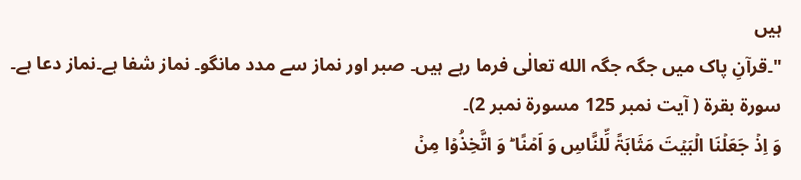ہیں
"۔قرآنِ پاک میں جگہ جگہ الله تعالٰی فرما رہے ہیں۔ صبر اور نماز سے مدد مانگو۔ نماز شفا ہے۔نماز دعا ہے۔
سورۃ بقرۃ ( آیت نمبر 125 مسورۃ نمبر 2)۔
وَ اِذۡ جَعَلۡنَا الۡبَیۡتَ مَثَابَۃً لِّلنَّاسِ وَ اَمۡنًا ؕ وَ اتَّخِذُوۡا مِنۡ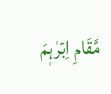مَّقَامِ اِبۡرٰہٖمَ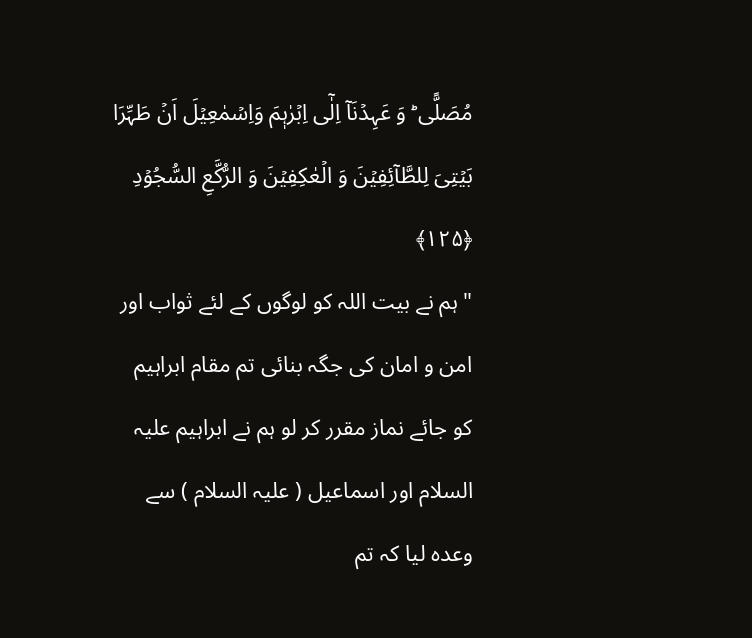مُصَلًّی ؕ وَ عَہِدۡنَاۤ اِلٰۤی اِبۡرٰہٖمَ وَاِسۡمٰعِیۡلَ اَنۡ طَہِّرَا بَیۡتِیَ لِلطَّآئِفِیۡنَ وَ الۡعٰکِفِیۡنَ وَ الرُّکَّعِ السُّجُوۡدِ ﴿۱۲۵﴾
" ہم نے بیت اللہ کو لوگوں کے لئے ثواب اور امن و امان کی جگہ بنائی تم مقام ابراہیم کو جائے نماز مقرر کر لو ہم نے ابراہیم علیہ السلام اور اسماعیل ( علیہ السلام ) سے وعدہ لیا کہ تم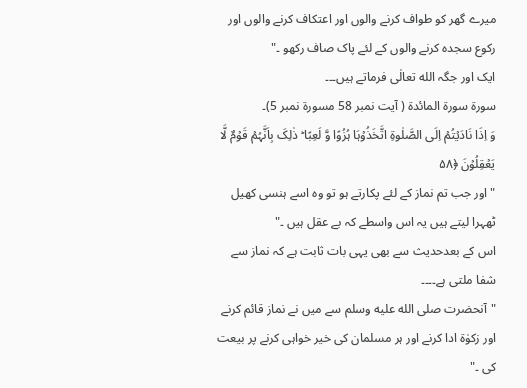میرے گھر کو طواف کرنے والوں اور اعتکاف کرنے والوں اور رکوع سجدہ کرنے والوں کے لئے پاک صاف رکھو ۔"
ایک اور جگہ الله تعالٰی فرماتے ہیں۔۔۔
سورۃ سورة المائدة ( آیت نمبر 58 مسورۃ نمبر 5)۔
وَ اِذَا نَادَیۡتُمۡ اِلَی الصَّلٰوۃِ اتَّخَذُوۡہَا ہُزُوًا وَّ لَعِبًا ؕ ذٰلِکَ بِاَنَّہُمۡ قَوۡمٌ لَّا یَعۡقِلُوۡنَ ﴿۵۸
" اور جب تم نماز کے لئے پکارتے ہو تو وہ اسے ہنسی کھیل ٹھہرا لیتے ہیں یہ اس واسطے کہ بے عقل ہیں ۔"
اس کے بعدحدیث سے بھی یہی بات ثابت ہے کہ نماز سے شفا ملتی ہے۔۔۔۔
"آنحضرت صلى الله عليه وسلم سے میں نے نماز قائم کرنے اور زکوٰۃ ادا کرنے اور ہر مسلمان کی خیر خواہی کرنے پر بیعت کی ۔"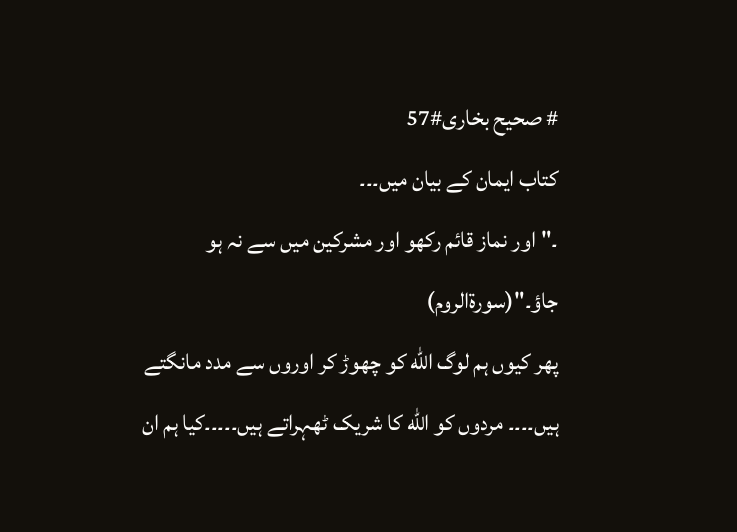# صحیح بخاری#57
کتاب ایمان کے بیان میں۔۔۔
۔"اور نماز قائم رکھو اور مشرکین میں سے نہ ہو جاؤ۔"(سورۃالروم)
پھر کیوں ہم لوگ الله کو چھوڑ کر اوروں سے مدد مانگتے ہیں۔۔۔۔ مردوں کو الله کا شریک ٹھہراتے ہیں۔۔۔۔۔کیا ہم ان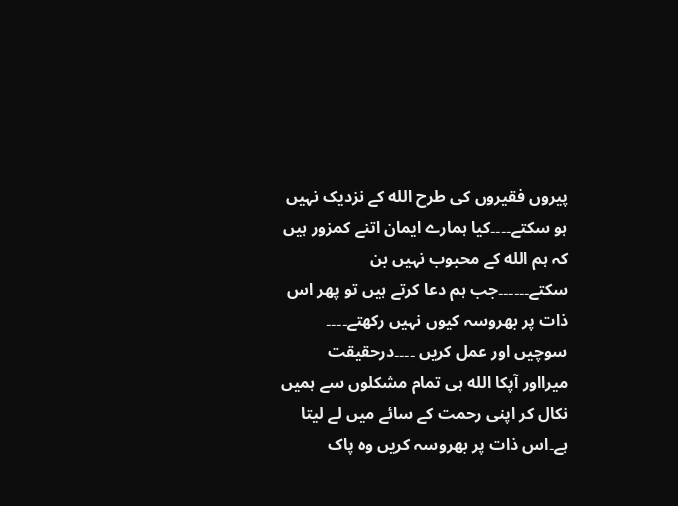پیروں فقیروں کی طرح الله کے نزدیک نہیں ہو سکتے۔۔۔۔کیا ہمارے ایمان اتنے کمزور ہیں کہ ہم الله کے محبوب نہیں بن سکتے۔۔۔۔۔۔جب ہم دعا کرتے ہیں تو پھر اس ذات پر بھروسہ کیوں نہیں رکھتے۔۔۔۔ سوچیں اور عمل کریں ۔۔۔۔درحقیقت میرااور آپکا الله ہی تمام مشکلوں سے ہمیں نکال کر اپنی رحمت کے سائے میں لے لیتا ہے۔اس ذات پر بھروسہ کریں وہ پاک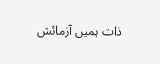ذات ہمیں آزمائش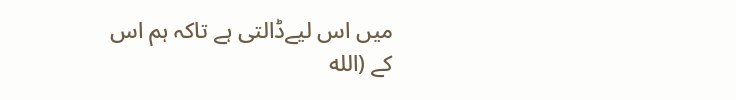میں اس لیےڈالتی ہے تاکہ ہم اس کے (الله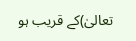تعالیٰ)کے قریب ہو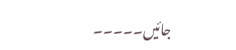جائیں۔۔۔۔۔